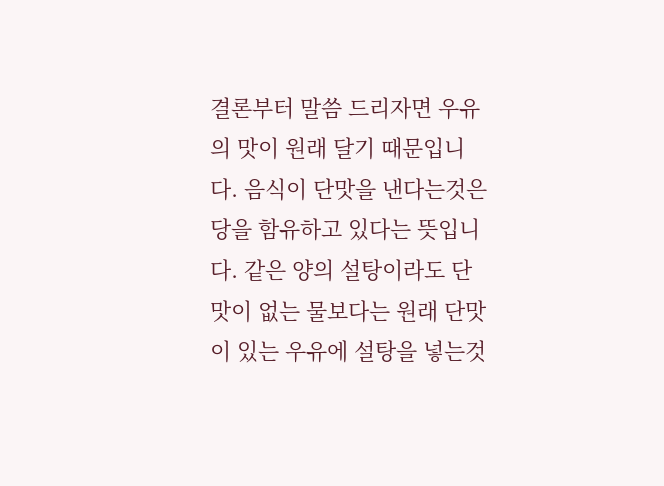결론부터 말씀 드리자면 우유의 맛이 원래 달기 때문입니다. 음식이 단맛을 낸다는것은 당을 함유하고 있다는 뜻입니다. 같은 양의 설탕이라도 단맛이 없는 물보다는 원래 단맛이 있는 우유에 설탕을 넣는것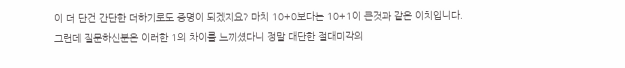이 더 단건 간단한 더하기로도 증명이 되겠지요? 마치 10+0보다는 10+1이 큰것과 같은 이치입니다.
그런데 질문하신분은 이러한 1의 차이를 느끼셨다니 정말 대단한 절대미각의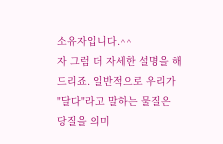소유자입니다.^^
자 그럼 더 자세한 설명을 해드리죠. 일반적으로 우리가 "달다"라고 말하는 물질은 당질을 의미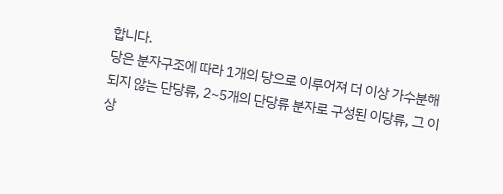합니다.
당은 분자구조에 따라 1개의 당으로 이루어져 더 이상 가수분해 되지 않는 단당류, 2~5개의 단당류 분자로 구성된 이당류, 그 이상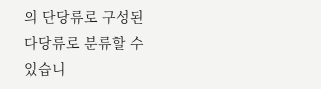의 단당류로 구성된 다당류로 분류할 수 있습니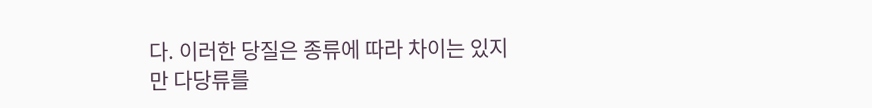다. 이러한 당질은 종류에 따라 차이는 있지만 다당류를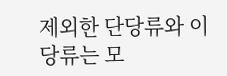제외한 단당류와 이당류는 모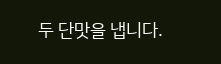두 단맛을 냅니다.